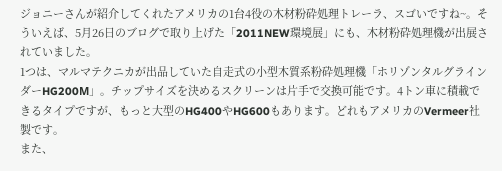ジョニーさんが紹介してくれたアメリカの1台4役の木材粉砕処理トレーラ、スゴいですね~。そういえば、5月26日のブログで取り上げた「2011NEW環境展」にも、木材粉砕処理機が出展されていました。
1つは、マルマテクニカが出品していた自走式の小型木質系粉砕処理機「ホリゾンタルグラインダーHG200М」。チップサイズを決めるスクリーンは片手で交換可能です。4トン車に積載できるタイプですが、もっと大型のHG400やHG600もあります。どれもアメリカのVermeer社製です。
また、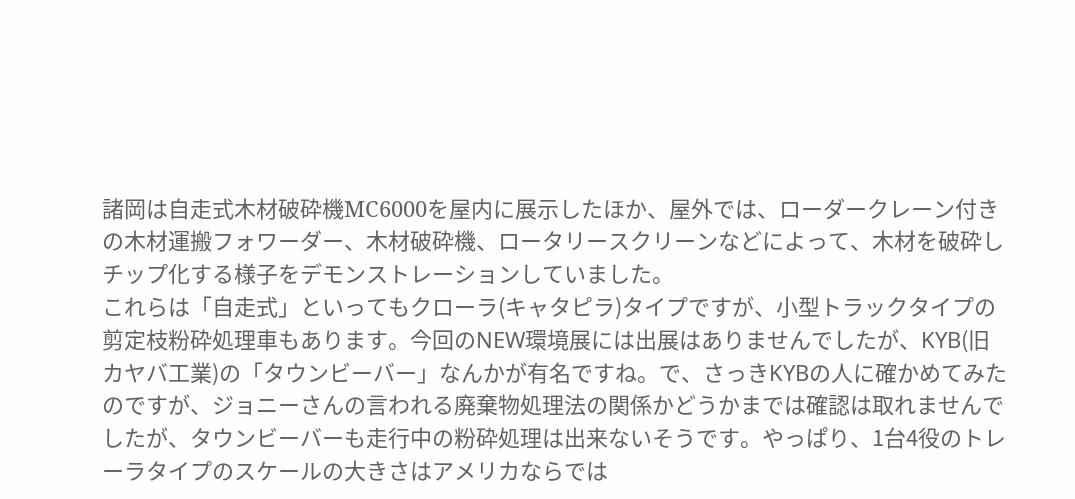諸岡は自走式木材破砕機МC6000を屋内に展示したほか、屋外では、ローダークレーン付きの木材運搬フォワーダー、木材破砕機、ロータリースクリーンなどによって、木材を破砕しチップ化する様子をデモンストレーションしていました。
これらは「自走式」といってもクローラ(キャタピラ)タイプですが、小型トラックタイプの剪定枝粉砕処理車もあります。今回のNEW環境展には出展はありませんでしたが、KYB(旧カヤバ工業)の「タウンビーバー」なんかが有名ですね。で、さっきKYBの人に確かめてみたのですが、ジョニーさんの言われる廃棄物処理法の関係かどうかまでは確認は取れませんでしたが、タウンビーバーも走行中の粉砕処理は出来ないそうです。やっぱり、1台4役のトレーラタイプのスケールの大きさはアメリカならでは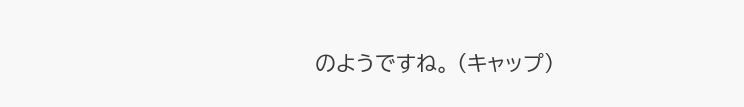のようですね。 (キャップ)